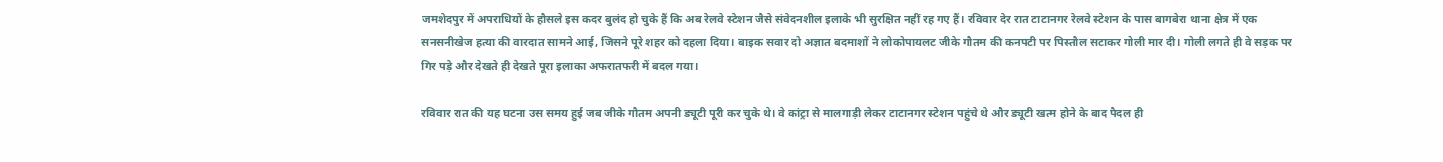जमशेदपुर में अपराधियों के हौसले इस कदर बुलंद हो चुके हैं कि अब रेलवे स्टेशन जैसे संवेदनशील इलाके भी सुरक्षित नहीं रह गए हैं। रविवार देर रात टाटानगर रेलवे स्टेशन के पास बागबेरा थाना क्षेत्र में एक सनसनीखेज हत्या की वारदात सामने आई, जिसने पूरे शहर को दहला दिया। बाइक सवार दो अज्ञात बदमाशों ने लोकोपायलट जीके गौतम की कनपटी पर पिस्तौल सटाकर गोली मार दी। गोली लगते ही वे सड़क पर गिर पड़े और देखते ही देखते पूरा इलाका अफरातफरी में बदल गया।

रविवार रात की यह घटना उस समय हुई जब जीके गौतम अपनी ड्यूटी पूरी कर चुके थे। वे कांट्रा से मालगाड़ी लेकर टाटानगर स्टेशन पहुंचे थे और ड्यूटी खत्म होने के बाद पैदल ही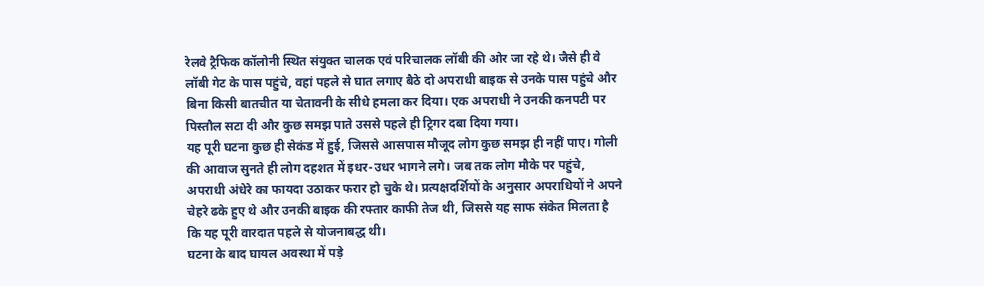रेलवे ट्रैफिक कॉलोनी स्थित संयुक्त चालक एवं परिचालक लॉबी की ओर जा रहे थे। जैसे ही वे लॉबी गेट के पास पहुंचे, वहां पहले से घात लगाए बैठे दो अपराधी बाइक से उनके पास पहुंचे और बिना किसी बातचीत या चेतावनी के सीधे हमला कर दिया। एक अपराधी ने उनकी कनपटी पर पिस्तौल सटा दी और कुछ समझ पाते उससे पहले ही ट्रिगर दबा दिया गया।
यह पूरी घटना कुछ ही सेकंड में हुई, जिससे आसपास मौजूद लोग कुछ समझ ही नहीं पाए। गोली की आवाज सुनते ही लोग दहशत में इधर-उधर भागने लगे। जब तक लोग मौके पर पहुंचे, अपराधी अंधेरे का फायदा उठाकर फरार हो चुके थे। प्रत्यक्षदर्शियों के अनुसार अपराधियों ने अपने चेहरे ढके हुए थे और उनकी बाइक की रफ्तार काफी तेज थी, जिससे यह साफ संकेत मिलता है कि यह पूरी वारदात पहले से योजनाबद्ध थी।
घटना के बाद घायल अवस्था में पड़े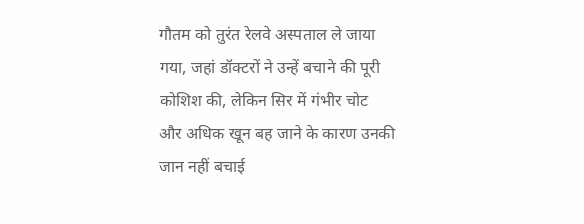गौतम को तुरंत रेलवे अस्पताल ले जाया गया, जहां डॉक्टरों ने उन्हें बचाने की पूरी कोशिश की, लेकिन सिर में गंभीर चोट और अधिक खून बह जाने के कारण उनकी जान नहीं बचाई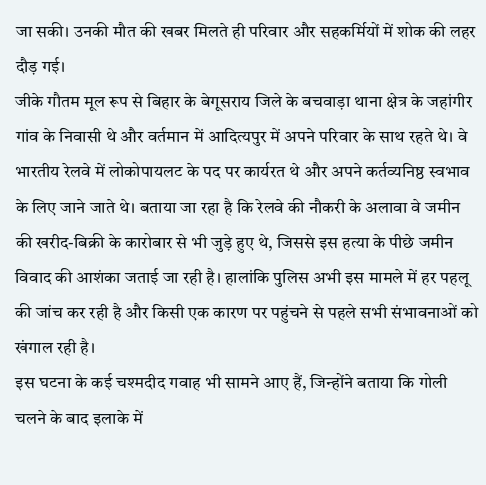जा सकी। उनकी मौत की खबर मिलते ही परिवार और सहकर्मियों में शोक की लहर दौड़ गई।
जीके गौतम मूल रूप से बिहार के बेगूसराय जिले के बचवाड़ा थाना क्षेत्र के जहांगीर गांव के निवासी थे और वर्तमान में आदित्यपुर में अपने परिवार के साथ रहते थे। वे भारतीय रेलवे में लोकोपायलट के पद पर कार्यरत थे और अपने कर्तव्यनिष्ठ स्वभाव के लिए जाने जाते थे। बताया जा रहा है कि रेलवे की नौकरी के अलावा वे जमीन की खरीद-बिक्री के कारोबार से भी जुड़े हुए थे, जिससे इस हत्या के पीछे जमीन विवाद की आशंका जताई जा रही है। हालांकि पुलिस अभी इस मामले में हर पहलू की जांच कर रही है और किसी एक कारण पर पहुंचने से पहले सभी संभावनाओं को खंगाल रही है।
इस घटना के कई चश्मदीद गवाह भी सामने आए हैं, जिन्होंने बताया कि गोली चलने के बाद इलाके में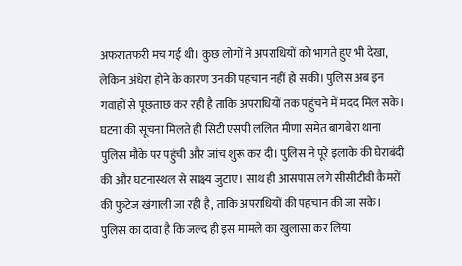अफरातफरी मच गई थी। कुछ लोगों ने अपराधियों को भागते हुए भी देखा, लेकिन अंधेरा होने के कारण उनकी पहचान नहीं हो सकी। पुलिस अब इन गवाहों से पूछताछ कर रही है ताकि अपराधियों तक पहुंचने में मदद मिल सके।
घटना की सूचना मिलते ही सिटी एसपी ललित मीणा समेत बागबेरा थाना पुलिस मौके पर पहुंची और जांच शुरू कर दी। पुलिस ने पूरे इलाके की घेराबंदी की और घटनास्थल से साक्ष्य जुटाए। साथ ही आसपास लगे सीसीटीवी कैमरों की फुटेज खंगाली जा रही है, ताकि अपराधियों की पहचान की जा सके। पुलिस का दावा है कि जल्द ही इस मामले का खुलासा कर लिया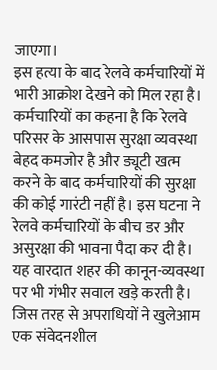जाएगा।
इस हत्या के बाद रेलवे कर्मचारियों में भारी आक्रोश देखने को मिल रहा है। कर्मचारियों का कहना है कि रेलवे परिसर के आसपास सुरक्षा व्यवस्था बेहद कमजोर है और ड्यूटी खत्म करने के बाद कर्मचारियों की सुरक्षा की कोई गारंटी नहीं है। इस घटना ने रेलवे कर्मचारियों के बीच डर और असुरक्षा की भावना पैदा कर दी है।
यह वारदात शहर की कानून-व्यवस्था पर भी गंभीर सवाल खड़े करती है। जिस तरह से अपराधियों ने खुलेआम एक संवेदनशील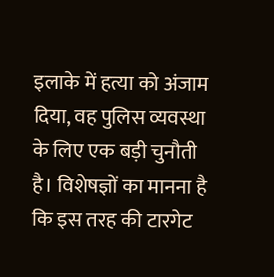इलाके में हत्या को अंजाम दिया, वह पुलिस व्यवस्था के लिए एक बड़ी चुनौती है। विशेषज्ञों का मानना है कि इस तरह की टारगेट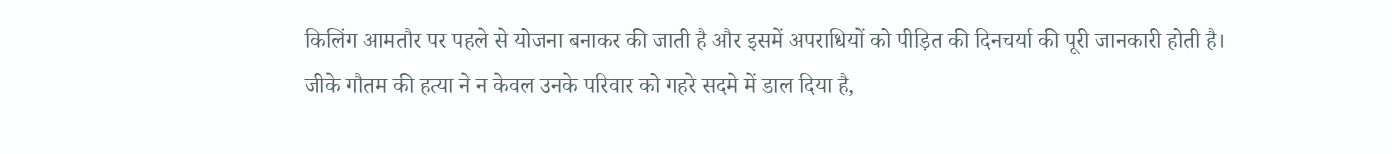किलिंग आमतौर पर पहले से योजना बनाकर की जाती है और इसमें अपराधियों को पीड़ित की दिनचर्या की पूरी जानकारी होती है।
जीके गौतम की हत्या ने न केवल उनके परिवार को गहरे सदमे में डाल दिया है,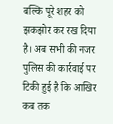बल्कि पूरे शहर को झकझोर कर रख दिया है। अब सभी की नजर पुलिस की कार्रवाई पर टिकी हुई है कि आखिर कब तक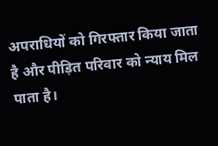अपराधियों को गिरफ्तार किया जाता है और पीड़ित परिवार को न्याय मिल पाता है।